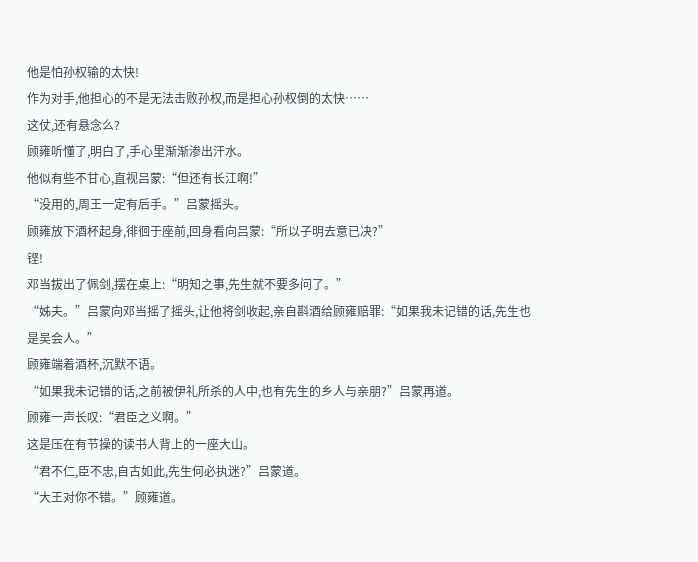他是怕孙权输的太快!
作为对手,他担心的不是无法击败孙权,而是担心孙权倒的太快……
这仗,还有悬念么?
顾雍听懂了,明白了,手心里渐渐渗出汗水。
他似有些不甘心,直视吕蒙:“但还有长江啊!”
“没用的,周王一定有后手。”吕蒙摇头。
顾雍放下酒杯起身,徘徊于座前,回身看向吕蒙:“所以子明去意已决?”
铿!
邓当拔出了佩剑,摆在桌上:“明知之事,先生就不要多问了。”
“姊夫。”吕蒙向邓当摇了摇头,让他将剑收起,亲自斟酒给顾雍赔罪:“如果我未记错的话,先生也是吴会人。”
顾雍端着酒杯,沉默不语。
“如果我未记错的话,之前被伊礼所杀的人中,也有先生的乡人与亲朋?”吕蒙再道。
顾雍一声长叹:“君臣之义啊。”
这是压在有节操的读书人背上的一座大山。
“君不仁,臣不忠,自古如此,先生何必执迷?”吕蒙道。
“大王对你不错。”顾雍道。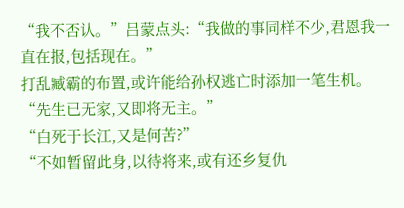“我不否认。”吕蒙点头:“我做的事同样不少,君恩我一直在报,包括现在。”
打乱臧霸的布置,或许能给孙权逃亡时添加一笔生机。
“先生已无家,又即将无主。”
“白死于长江,又是何苦?”
“不如暂留此身,以待将来,或有还乡复仇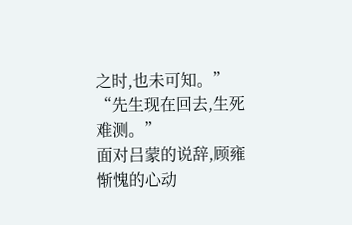之时,也未可知。”
“先生现在回去,生死难测。”
面对吕蒙的说辞,顾雍惭愧的心动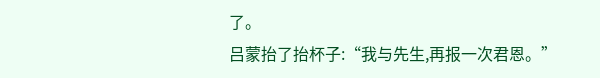了。
吕蒙抬了抬杯子:“我与先生,再报一次君恩。”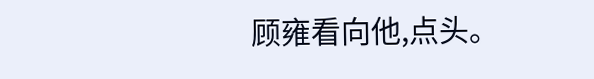顾雍看向他,点头。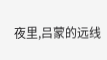夜里,吕蒙的远线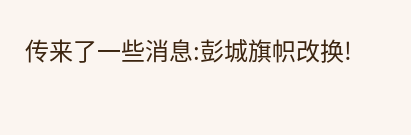传来了一些消息:彭城旗帜改换!